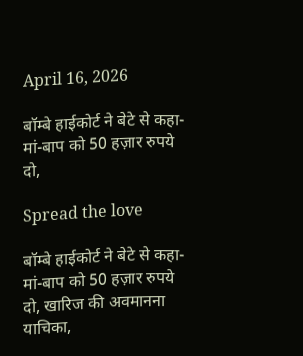April 16, 2026

बॉम्बे हाईकोर्ट ने बेटे से कहा- मां-बाप को 50 हज़ार रुपये दो,

Spread the love

बॉम्बे हाईकोर्ट ने बेटे से कहा- मां-बाप को 50 हज़ार रुपये दो, खारिज की अवमानना याचिका,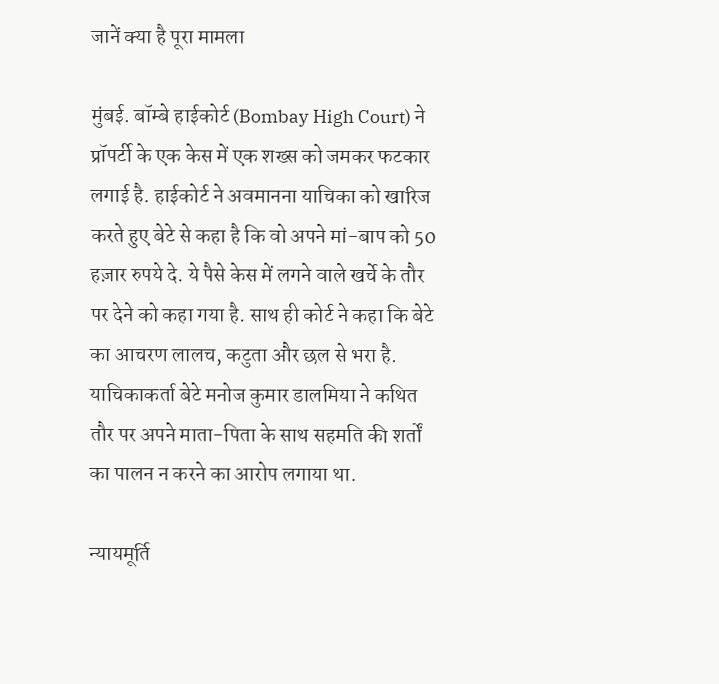जानें क्या है पूरा मामला

मुंबई. बॉम्बे हाईकोर्ट (Bombay High Court) ने प्रॉपर्टी के एक केस में एक शख्स को जमकर फटकार लगाई है. हाईकोर्ट ने अवमानना याचिका को खारिज करते हुए बेटे से कहा है कि वो अपने मां-बाप को 50 हज़ार रुपये दे. ये पैसे केस में लगने वाले खर्चे के तौर पर देने को कहा गया है. साथ ही कोर्ट ने कहा कि बेटे का आचरण लालच, कटुता और छल से भरा है. याचिकाकर्ता बेटे मनोज कुमार डालमिया ने कथित तौर पर अपने माता-पिता के साथ सहमति की शर्तों का पालन न करने का आरोप लगाया था.

न्यायमूर्ति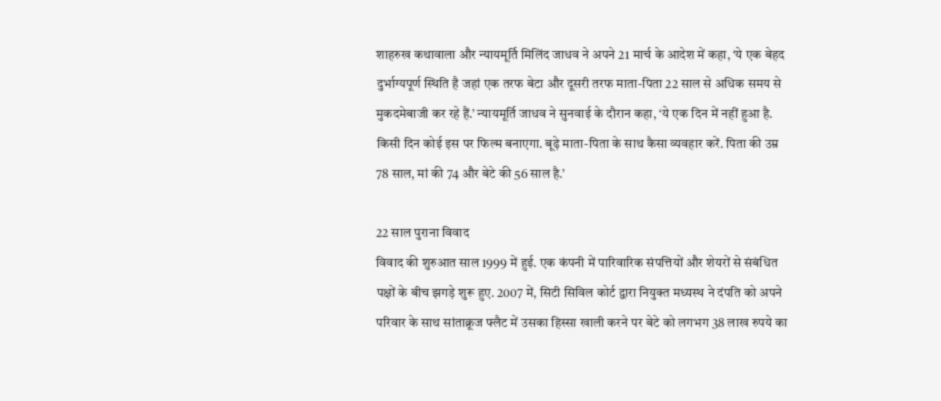शाहरुख कथावाला और न्यायमूर्ति मिलिंद जाधव ने अपने 21 मार्च के आदेश में कहा, ‘ये एक बेहद दुर्भाग्यपूर्ण स्थिति है जहां एक तरफ बेटा और दूसरी तरफ माता-पिता 22 साल से अधिक समय से मुकदमेबाजी कर रहे हैं.’ न्यायमूर्ति जाधव ने सुनवाई के दौरान कहा, ‘ये एक दिन में नहीं हुआ है. किसी दिन कोई इस पर फिल्म बनाएगा. बूढ़े माता-पिता के साथ कैसा व्यवहार करें. पिता की उम्र 78 साल, मां की 74 और बेटे की 56 साल है.’

22 साल पुराना विवाद
विवाद की शुरुआत साल 1999 में हुई. एक कंपनी में पारिवारिक संपत्तियों और शेयरों से संबंधित पक्षों के बीच झगड़े शुरू हुए. 2007 में, सिटी सिविल कोर्ट द्वारा नियुक्त मध्यस्थ ने दंपति को अपने परिवार के साथ सांताक्रूज फ्लैट में उसका हिस्सा खाली करने पर बेटे को लगभग 38 लाख रुपये का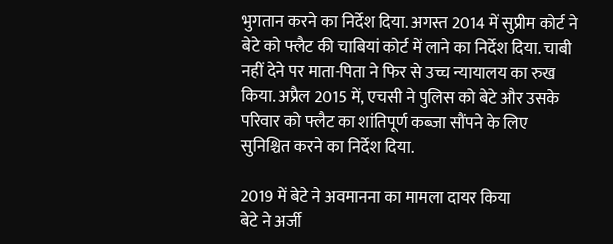भुगतान करने का निर्देश दिया. अगस्त 2014 में सुप्रीम कोर्ट ने बेटे को फ्लैट की चाबियां कोर्ट में लाने का निर्देश दिया. चाबी नहीं देने पर माता-पिता ने फिर से उच्च न्यायालय का रुख किया. अप्रैल 2015 में, एचसी ने पुलिस को बेटे और उसके परिवार को फ्लैट का शांतिपूर्ण कब्जा सौंपने के लिए सुनिश्चित करने का निर्देश दिया.

2019 में बेटे ने अवमानना का मामला दायर किया
बेटे ने अर्जी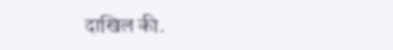दाखिल की.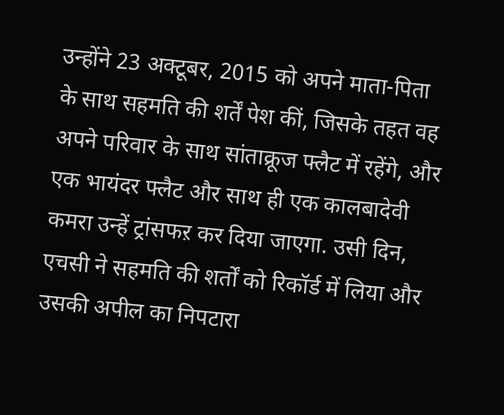उन्होंने 23 अक्टूबर, 2015 को अपने माता-पिता के साथ सहमति की शर्तें पेश कीं, जिसके तहत वह अपने परिवार के साथ सांताक्रूज फ्लैट में रहेंगे, और एक भायंदर फ्लैट और साथ ही एक कालबादेवी कमरा उन्हें ट्रांसफऱ कर दिया जाएगा. उसी दिन, एचसी ने सहमति की शर्तों को रिकॉर्ड में लिया और उसकी अपील का निपटारा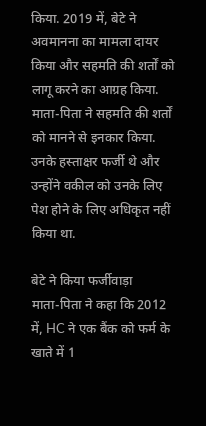किया. 2019 में, बेटे ने अवमानना का मामला दायर किया और सहमति की शर्तों को लागू करने का आग्रह किया. माता-पिता ने सहमति की शर्तों को मानने से इनकार किया. उनके हस्ताक्षर फर्जी थे और उन्होंने वकील को उनके लिए पेश होने के लिए अधिकृत नहीं किया था.

बेटे ने किया फर्जीवाड़ा
माता-पिता ने कहा कि 2012 में, HC ने एक बैंक को फर्म के खाते में 1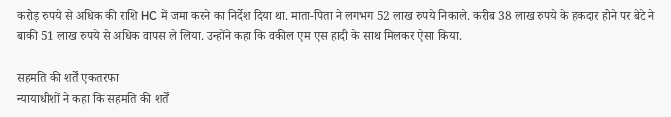करोड़ रुपये से अधिक की राशि HC में जमा करने का निर्देश दिया था. माता-पिता ने लगभग 52 लाख रुपये निकाले. करीब 38 लाख रुपये के हकदार होने पर बेटे ने बाकी 51 लाख रुपये से अधिक वापस ले लिया. उन्होंने कहा कि वकील एम एस हादी के साथ मिलकर ऐसा किया.

सहमति की शर्तें एकतरफा
न्यायाधीशों ने कहा कि सहमति की शर्तें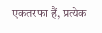एकतरफा हैं, प्रत्येक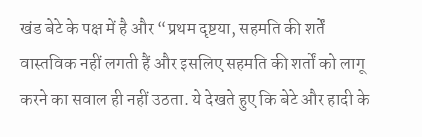खंड बेटे के पक्ष में है और “प्रथम दृष्टया, सहमति की शर्तें वास्तविक नहीं लगती हैं और इसलिए सहमति की शर्तों को लागू करने का सवाल ही नहीं उठता. ये देखते हुए कि बेटे और हादी के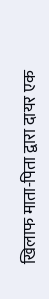खिलाफ माता-पिता द्वारा दायर एक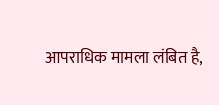आपराधिक मामला लंबित है,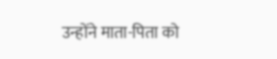उन्होंने माता-पिता को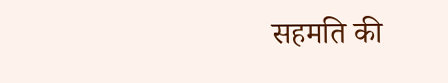सहमति की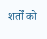शर्तों को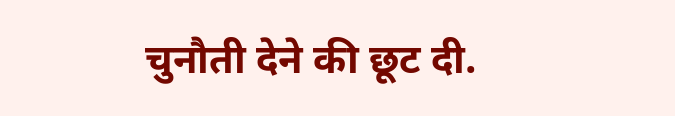चुनौती देने की छूट दी.